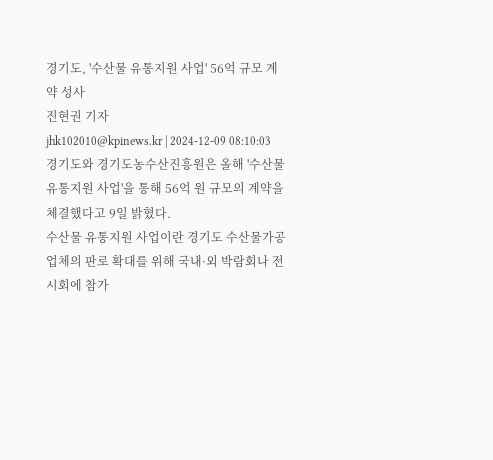경기도, '수산물 유통지원 사업' 56억 규모 계약 성사
진현권 기자
jhk102010@kpinews.kr | 2024-12-09 08:10:03
경기도와 경기도농수산진흥원은 올해 '수산물 유통지원 사업'을 통해 56억 원 규모의 계약을 체결했다고 9일 밝혔다.
수산물 유통지원 사업이란 경기도 수산물가공업체의 판로 확대를 위해 국내·외 박람회나 전시회에 참가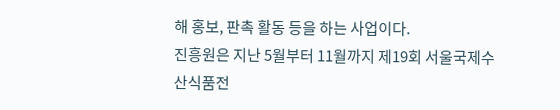해 홍보, 판촉 활동 등을 하는 사업이다.
진흥원은 지난 5월부터 11월까지 제19회 서울국제수산식품전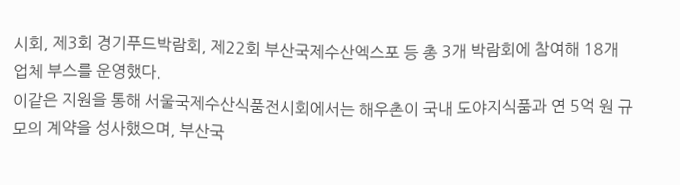시회, 제3회 경기푸드박람회, 제22회 부산국제수산엑스포 등 총 3개 박람회에 참여해 18개 업체 부스를 운영했다.
이같은 지원을 통해 서울국제수산식품전시회에서는 해우촌이 국내 도야지식품과 연 5억 원 규모의 계약을 성사했으며, 부산국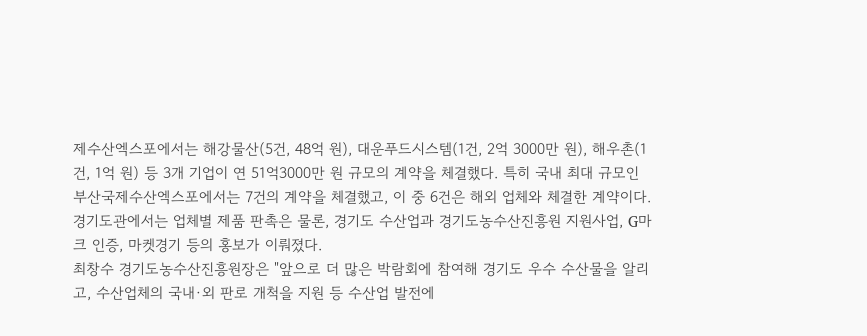제수산엑스포에서는 해강물산(5건, 48억 원), 대운푸드시스템(1건, 2억 3000만 원), 해우촌(1건, 1억 원) 등 3개 기업이 연 51억3000만 원 규모의 계약을 체결했다. 특히 국내 최대 규모인 부산국제수산엑스포에서는 7건의 계약을 체결했고, 이 중 6건은 해외 업체와 체결한 계약이다.
경기도관에서는 업체별 제품 판촉은 물론, 경기도 수산업과 경기도농수산진흥원 지원사업, G마크 인증, 마켓경기 등의 홍보가 이뤄졌다.
최창수 경기도농수산진흥원장은 "앞으로 더 많은 박람회에 참여해 경기도 우수 수산물을 알리고, 수산업체의 국내·외 판로 개척을 지원 등 수산업 발전에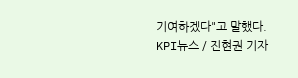기여하겠다"고 말했다.
KPI뉴스 / 진현권 기자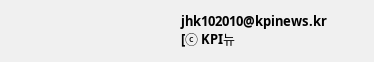jhk102010@kpinews.kr
[ⓒ KPI뉴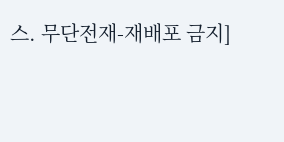스. 무단전재-재배포 금지]